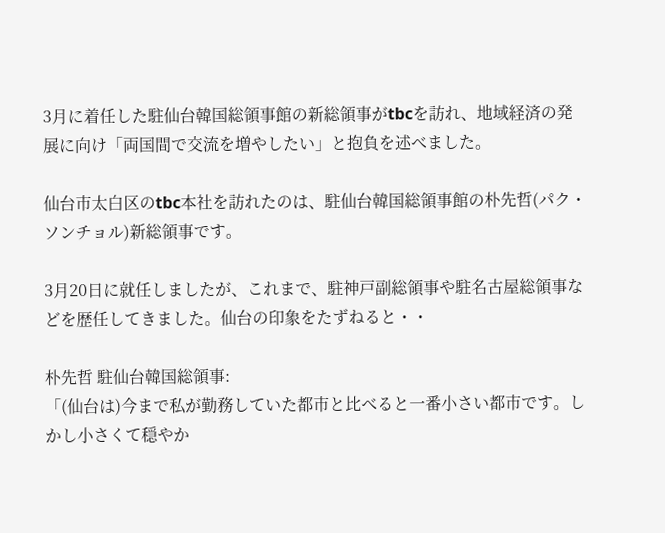3月に着任した駐仙台韓国総領事館の新総領事がtbcを訪れ、地域経済の発展に向け「両国間で交流を増やしたい」と抱負を述べました。

仙台市太白区のtbc本社を訪れたのは、駐仙台韓国総領事館の朴先哲(パク・ソンチョル)新総領事です。

3月20日に就任しましたが、これまで、駐神戸副総領事や駐名古屋総領事などを歴任してきました。仙台の印象をたずねると・・

朴先哲 駐仙台韓国総領事:
「(仙台は)今まで私が勤務していた都市と比べると一番小さい都市です。しかし小さくて穏やか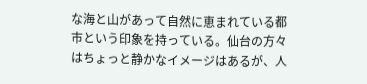な海と山があって自然に恵まれている都市という印象を持っている。仙台の方々はちょっと静かなイメージはあるが、人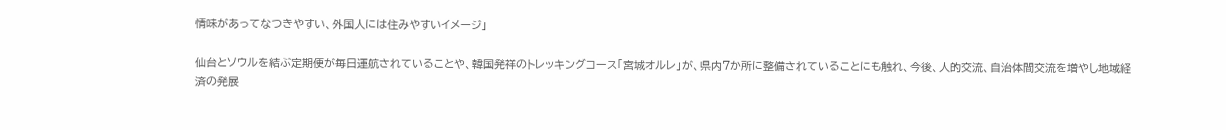情味があってなつきやすい、外国人には住みやすいイメージ」

仙台とソウルを結ぶ定期便が毎日運航されていることや、韓国発祥のトレッキングコース「宮城オルレ」が、県内7か所に整備されていることにも触れ、今後、人的交流、自治体間交流を増やし地域経済の発展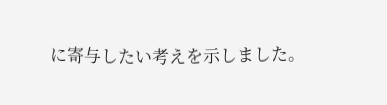に寄与したい考えを示しました。